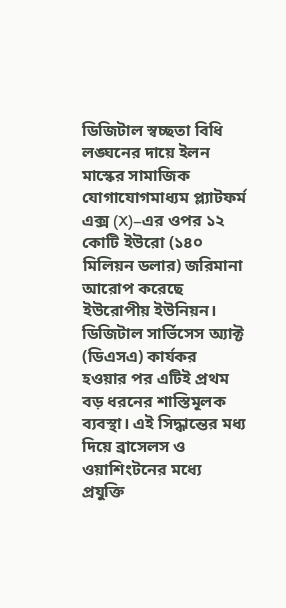ডিজিটাল স্বচ্ছতা বিধি লঙ্ঘনের দায়ে ইলন মাস্কের সামাজিক যোগাযোগমাধ্যম প্ল্যাটফর্ম এক্স (X)–এর ওপর ১২ কোটি ইউরো (১৪০ মিলিয়ন ডলার) জরিমানা আরোপ করেছে ইউরোপীয় ইউনিয়ন।
ডিজিটাল সার্ভিসেস অ্যাক্ট (ডিএসএ) কার্যকর হওয়ার পর এটিই প্রথম বড় ধরনের শাস্তিমূলক ব্যবস্থা। এই সিদ্ধান্তের মধ্য দিয়ে ব্রাসেলস ও ওয়াশিংটনের মধ্যে প্রযুক্তি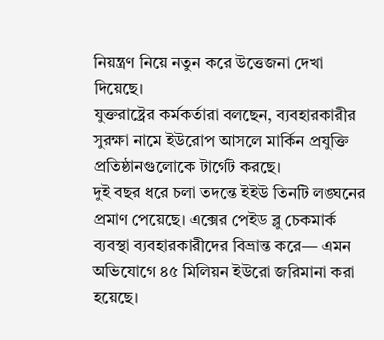নিয়ন্ত্রণ নিয়ে নতুন করে উত্তেজনা দেখা দিয়েছে।
যুক্তরাষ্ট্রের কর্মকর্তারা বলছেন, ব্যবহারকারীর সুরক্ষা নামে ইউরোপ আসলে মার্কিন প্রযুক্তি প্রতিষ্ঠানগুলোকে টার্গেট করছে।
দুই বছর ধরে চলা তদন্তে ইইউ তিনটি লঙ্ঘনের প্রমাণ পেয়েছে। এক্সের পেইড ব্লু চেকমার্ক ব্যবস্থা ব্যবহারকারীদের বিভ্রান্ত করে— এমন অভিযোগে ৪৫ মিলিয়ন ইউরো জরিমানা করা হয়েছে।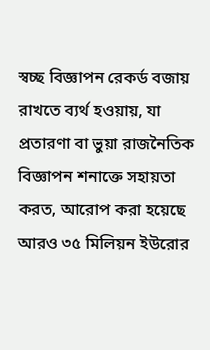স্বচ্ছ বিজ্ঞাপন রেকর্ড বজায় রাখতে ব্যর্থ হওয়ায়, যা প্রতারণা বা ভুয়া রাজনৈতিক বিজ্ঞাপন শনাক্তে সহায়তা করত, আরোপ করা হয়েছে আরও ৩৫ মিলিয়ন ইউরোর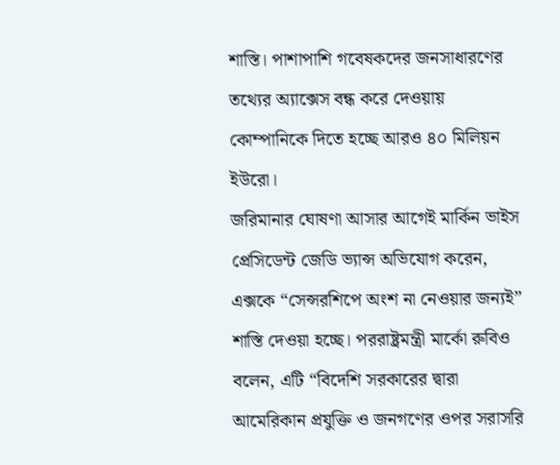শাস্তি। পাশাপাশি গবেষকদের জনসাধারণের তথ্যের অ্যাক্সেস বন্ধ করে দেওয়ায় কোম্পানিকে দিতে হচ্ছে আরও ৪০ মিলিয়ন ইউরো।
জরিমানার ঘোষণা আসার আগেই মার্কিন ভাইস প্রেসিডেন্ট জেডি ভ্যান্স অভিযোগ করেন, এক্সকে “সেন্সরশিপে অংশ না নেওয়ার জন্যই” শাস্তি দেওয়া হচ্ছে। পররাষ্ট্রমন্ত্রী মার্কো রুবিও বলেন, এটি “বিদেশি সরকারের দ্বারা আমেরিকান প্রযুক্তি ও জনগণের ওপর সরাসরি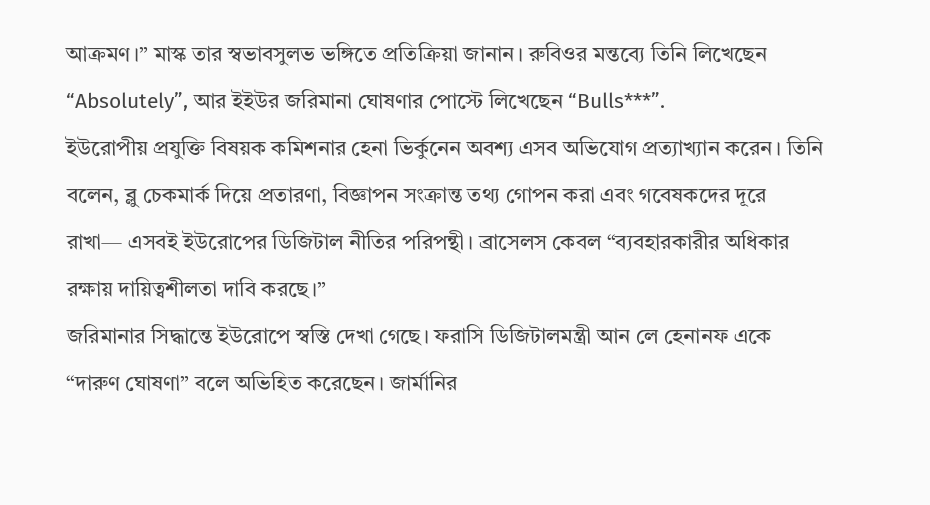আক্রমণ।” মাস্ক তার স্বভাবসুলভ ভঙ্গিতে প্রতিক্রিয়া জানান। রুবিওর মন্তব্যে তিনি লিখেছেন “Absolutely”, আর ইইউর জরিমানা ঘোষণার পোস্টে লিখেছেন “Bulls***”.
ইউরোপীয় প্রযুক্তি বিষয়ক কমিশনার হেনা ভির্কুনেন অবশ্য এসব অভিযোগ প্রত্যাখ্যান করেন। তিনি বলেন, ব্লু চেকমার্ক দিয়ে প্রতারণা, বিজ্ঞাপন সংক্রান্ত তথ্য গোপন করা এবং গবেষকদের দূরে রাখা— এসবই ইউরোপের ডিজিটাল নীতির পরিপন্থী। ব্রাসেলস কেবল “ব্যবহারকারীর অধিকার রক্ষায় দায়িত্বশীলতা দাবি করছে।”
জরিমানার সিদ্ধান্তে ইউরোপে স্বস্তি দেখা গেছে। ফরাসি ডিজিটালমন্ত্রী আন লে হেনানফ একে “দারুণ ঘোষণা” বলে অভিহিত করেছেন। জার্মানির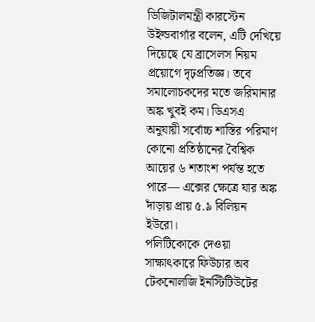ডিজিটালমন্ত্রী কারস্টেন উইল্ডবার্গার বলেন, এটি দেখিয়ে দিয়েছে যে ব্রাসেলস নিয়ম প্রয়োগে দৃঢ়প্রতিজ্ঞ। তবে সমালোচকদের মতে জরিমানার অঙ্ক খুবই কম। ডিএসএ অনুযায়ী সর্বোচ্চ শাস্তির পরিমাণ কোনো প্রতিষ্ঠানের বৈশ্বিক আয়ের ৬ শতাংশ পর্যন্ত হতে পারে— এক্সের ক্ষেত্রে যার অঙ্ক দাঁড়ায় প্রায় ৫.৯ বিলিয়ন ইউরো।
পলিটিকোকে দেওয়া সাক্ষাৎকারে ফিউচার অব টেকনোলজি ইনস্টিটিউটের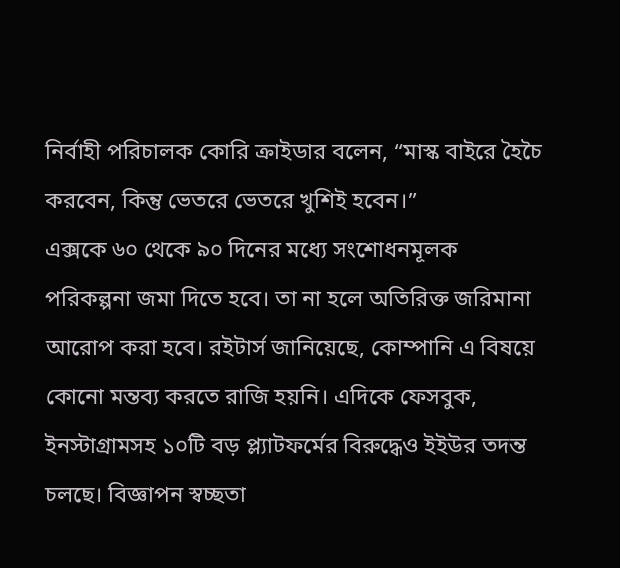নির্বাহী পরিচালক কোরি ক্রাইডার বলেন, “মাস্ক বাইরে হৈচৈ করবেন, কিন্তু ভেতরে ভেতরে খুশিই হবেন।”
এক্সকে ৬০ থেকে ৯০ দিনের মধ্যে সংশোধনমূলক পরিকল্পনা জমা দিতে হবে। তা না হলে অতিরিক্ত জরিমানা আরোপ করা হবে। রইটার্স জানিয়েছে, কোম্পানি এ বিষয়ে কোনো মন্তব্য করতে রাজি হয়নি। এদিকে ফেসবুক, ইনস্টাগ্রামসহ ১০টি বড় প্ল্যাটফর্মের বিরুদ্ধেও ইইউর তদন্ত চলছে। বিজ্ঞাপন স্বচ্ছতা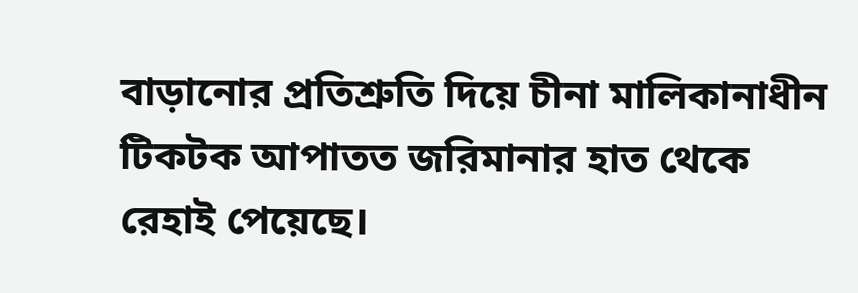বাড়ানোর প্রতিশ্রুতি দিয়ে চীনা মালিকানাধীন টিকটক আপাতত জরিমানার হাত থেকে রেহাই পেয়েছে।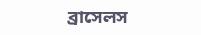ব্রাসেলস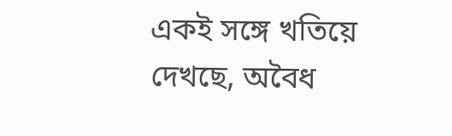একই সঙ্গে খতিয়ে দেখছে, অবৈধ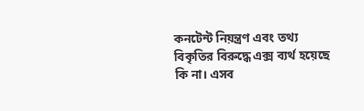কনটেন্ট নিয়ন্ত্রণ এবং তথ্য বিকৃতির বিরুদ্ধে এক্স ব্যর্থ হয়েছে কি না। এসব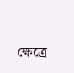ক্ষেত্রে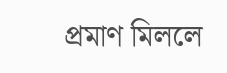প্রমাণ মিললে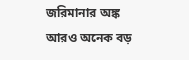জরিমানার অঙ্ক আরও অনেক বড়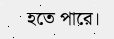হতে পারে।